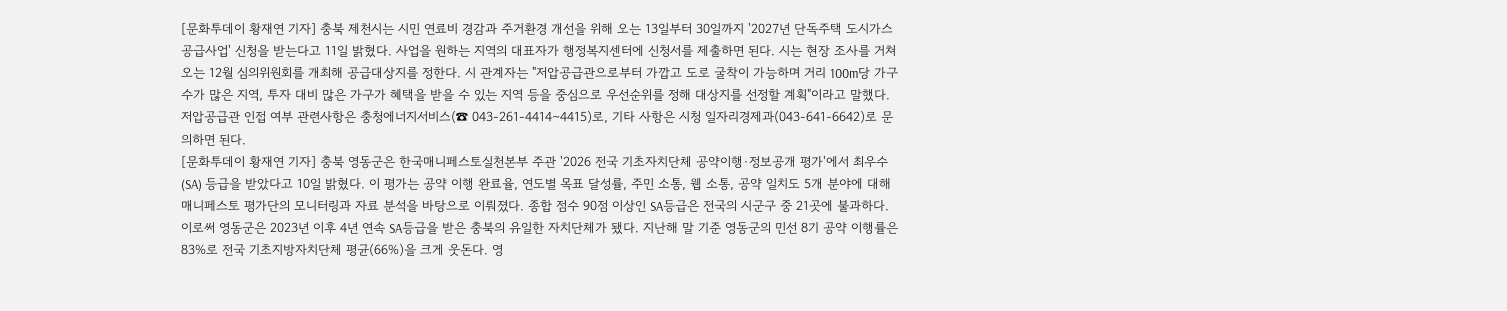[문화투데이 황재연 기자] 충북 제천시는 시민 연료비 경감과 주거환경 개선을 위해 오는 13일부터 30일까지 '2027년 단독주택 도시가스 공급사업' 신청을 받는다고 11일 밝혔다. 사업을 원하는 지역의 대표자가 행정복지센터에 신청서를 제출하면 된다. 시는 현장 조사를 거쳐 오는 12월 심의위원회를 개최해 공급대상지를 정한다. 시 관계자는 "저압공급관으로부터 가깝고 도로 굴착이 가능하며 거리 100m당 가구 수가 많은 지역, 투자 대비 많은 가구가 혜택을 받을 수 있는 지역 등을 중심으로 우선순위를 정해 대상지를 선정할 계획"이라고 말했다. 저압공급관 인접 여부 관련사항은 충청에너지서비스(☎ 043-261-4414∼4415)로, 기타 사항은 시청 일자리경제과(043-641-6642)로 문의하면 된다.
[문화투데이 황재연 기자] 충북 영동군은 한국매니페스토실천본부 주관 '2026 전국 기초자치단체 공약이행·정보공개 평가'에서 최우수(SA) 등급을 받았다고 10일 밝혔다. 이 평가는 공약 이행 완료율, 연도별 목표 달성률, 주민 소통, 웹 소통, 공약 일치도 5개 분야에 대해 매니페스토 평가단의 모니터링과 자료 분석을 바탕으로 이뤄졌다. 종합 점수 90점 이상인 SA등급은 전국의 시군구 중 21곳에 불과하다. 이로써 영동군은 2023년 이후 4년 연속 SA등급을 받은 충북의 유일한 자치단체가 됐다. 지난해 말 기준 영동군의 민선 8기 공약 이행률은 83%로 전국 기초지방자치단체 평균(66%)을 크게 웃돈다. 영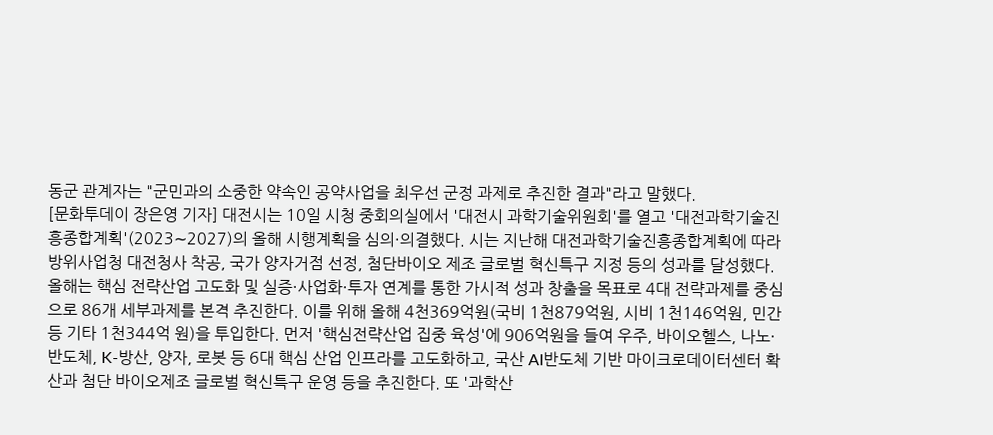동군 관계자는 "군민과의 소중한 약속인 공약사업을 최우선 군정 과제로 추진한 결과"라고 말했다.
[문화투데이 장은영 기자] 대전시는 10일 시청 중회의실에서 '대전시 과학기술위원회'를 열고 '대전과학기술진흥종합계획'(2023∼2027)의 올해 시행계획을 심의·의결했다. 시는 지난해 대전과학기술진흥종합계획에 따라 방위사업청 대전청사 착공, 국가 양자거점 선정, 첨단바이오 제조 글로벌 혁신특구 지정 등의 성과를 달성했다. 올해는 핵심 전략산업 고도화 및 실증·사업화·투자 연계를 통한 가시적 성과 창출을 목표로 4대 전략과제를 중심으로 86개 세부과제를 본격 추진한다. 이를 위해 올해 4천369억원(국비 1천879억원, 시비 1천146억원, 민간 등 기타 1천344억 원)을 투입한다. 먼저 '핵심전략산업 집중 육성'에 906억원을 들여 우주, 바이오헬스, 나노·반도체, K-방산, 양자, 로봇 등 6대 핵심 산업 인프라를 고도화하고, 국산 AI반도체 기반 마이크로데이터센터 확산과 첨단 바이오제조 글로벌 혁신특구 운영 등을 추진한다. 또 '과학산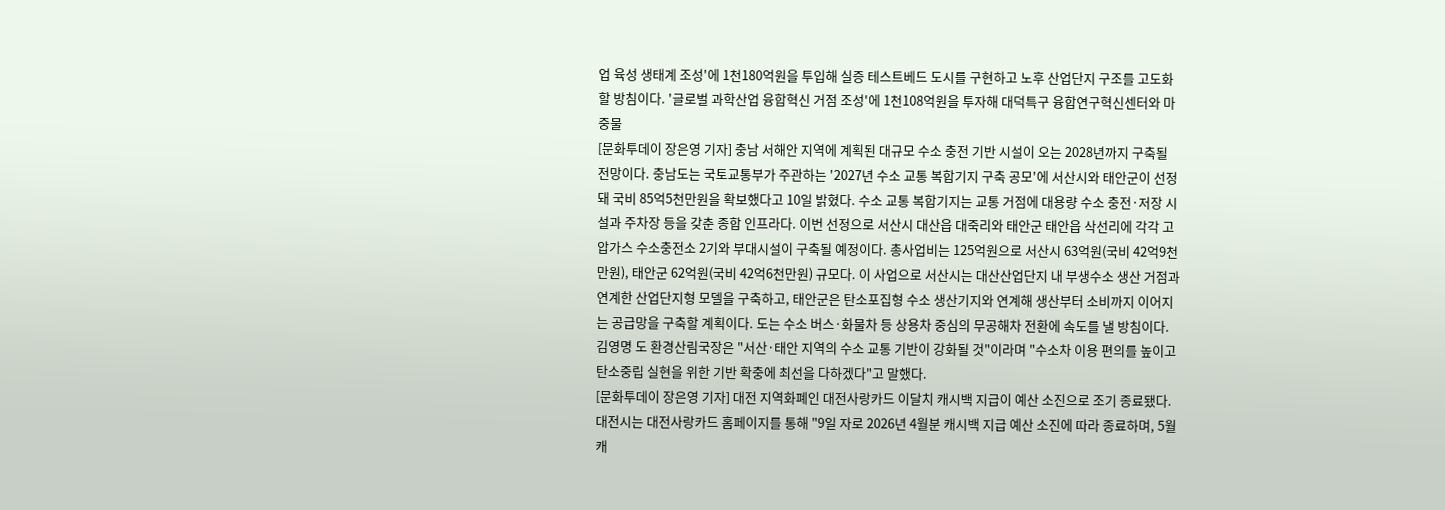업 육성 생태계 조성'에 1천180억원을 투입해 실증 테스트베드 도시를 구현하고 노후 산업단지 구조를 고도화할 방침이다. '글로벌 과학산업 융합혁신 거점 조성'에 1천108억원을 투자해 대덕특구 융합연구혁신센터와 마중물
[문화투데이 장은영 기자] 충남 서해안 지역에 계획된 대규모 수소 충전 기반 시설이 오는 2028년까지 구축될 전망이다. 충남도는 국토교통부가 주관하는 '2027년 수소 교통 복합기지 구축 공모'에 서산시와 태안군이 선정돼 국비 85억5천만원을 확보했다고 10일 밝혔다. 수소 교통 복합기지는 교통 거점에 대용량 수소 충전·저장 시설과 주차장 등을 갖춘 종합 인프라다. 이번 선정으로 서산시 대산읍 대죽리와 태안군 태안읍 삭선리에 각각 고압가스 수소충전소 2기와 부대시설이 구축될 예정이다. 총사업비는 125억원으로 서산시 63억원(국비 42억9천만원), 태안군 62억원(국비 42억6천만원) 규모다. 이 사업으로 서산시는 대산산업단지 내 부생수소 생산 거점과 연계한 산업단지형 모델을 구축하고, 태안군은 탄소포집형 수소 생산기지와 연계해 생산부터 소비까지 이어지는 공급망을 구축할 계획이다. 도는 수소 버스·화물차 등 상용차 중심의 무공해차 전환에 속도를 낼 방침이다. 김영명 도 환경산림국장은 "서산·태안 지역의 수소 교통 기반이 강화될 것"이라며 "수소차 이용 편의를 높이고 탄소중립 실현을 위한 기반 확충에 최선을 다하겠다"고 말했다.
[문화투데이 장은영 기자] 대전 지역화폐인 대전사랑카드 이달치 캐시백 지급이 예산 소진으로 조기 종료됐다. 대전시는 대전사랑카드 홈페이지를 통해 "9일 자로 2026년 4월분 캐시백 지급 예산 소진에 따라 종료하며, 5월 캐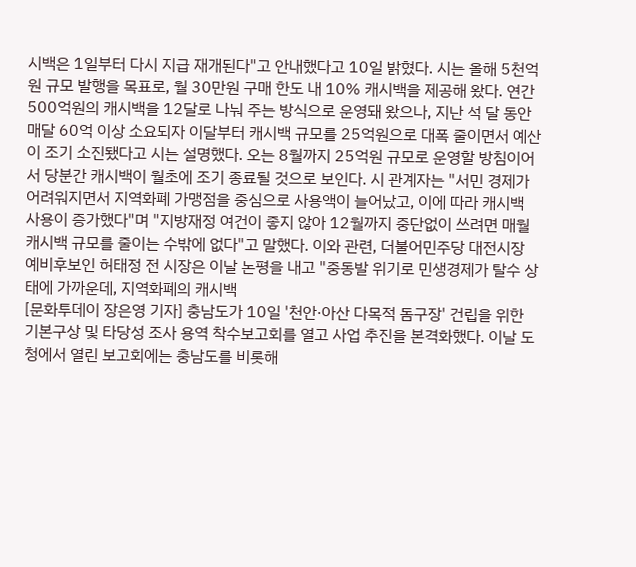시백은 1일부터 다시 지급 재개된다"고 안내했다고 10일 밝혔다. 시는 올해 5천억원 규모 발행을 목표로, 월 30만원 구매 한도 내 10% 캐시백을 제공해 왔다. 연간 500억원의 캐시백을 12달로 나눠 주는 방식으로 운영돼 왔으나, 지난 석 달 동안 매달 60억 이상 소요되자 이달부터 캐시백 규모를 25억원으로 대폭 줄이면서 예산이 조기 소진됐다고 시는 설명했다. 오는 8월까지 25억원 규모로 운영할 방침이어서 당분간 캐시백이 월초에 조기 종료될 것으로 보인다. 시 관계자는 "서민 경제가 어려워지면서 지역화폐 가맹점을 중심으로 사용액이 늘어났고, 이에 따라 캐시백 사용이 증가했다"며 "지방재정 여건이 좋지 않아 12월까지 중단없이 쓰려면 매월 캐시백 규모를 줄이는 수밖에 없다"고 말했다. 이와 관련, 더불어민주당 대전시장 예비후보인 허태정 전 시장은 이날 논평을 내고 "중동발 위기로 민생경제가 탈수 상태에 가까운데, 지역화폐의 캐시백
[문화투데이 장은영 기자] 충남도가 10일 '천안·아산 다목적 돔구장' 건립을 위한 기본구상 및 타당성 조사 용역 착수보고회를 열고 사업 추진을 본격화했다. 이날 도청에서 열린 보고회에는 충남도를 비롯해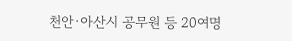천안·아산시 공무원 등 20여명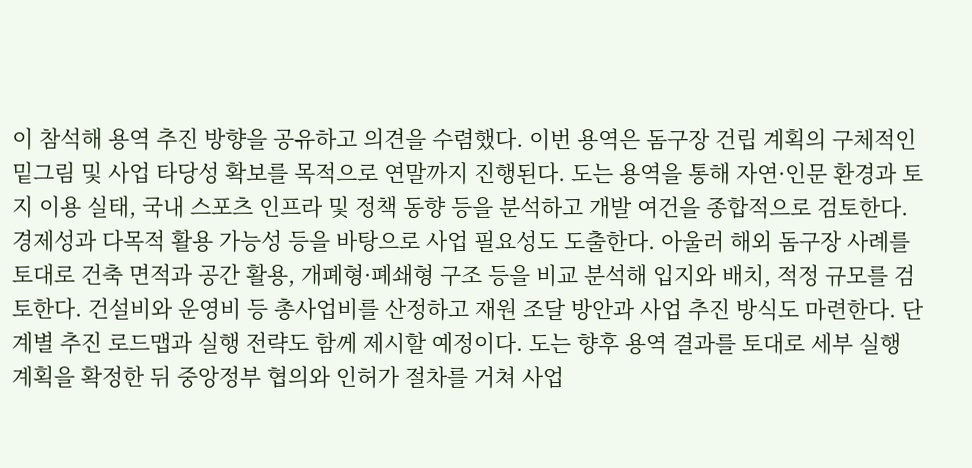이 참석해 용역 추진 방향을 공유하고 의견을 수렴했다. 이번 용역은 돔구장 건립 계획의 구체적인 밑그림 및 사업 타당성 확보를 목적으로 연말까지 진행된다. 도는 용역을 통해 자연·인문 환경과 토지 이용 실태, 국내 스포츠 인프라 및 정책 동향 등을 분석하고 개발 여건을 종합적으로 검토한다. 경제성과 다목적 활용 가능성 등을 바탕으로 사업 필요성도 도출한다. 아울러 해외 돔구장 사례를 토대로 건축 면적과 공간 활용, 개폐형·폐쇄형 구조 등을 비교 분석해 입지와 배치, 적정 규모를 검토한다. 건설비와 운영비 등 총사업비를 산정하고 재원 조달 방안과 사업 추진 방식도 마련한다. 단계별 추진 로드맵과 실행 전략도 함께 제시할 예정이다. 도는 향후 용역 결과를 토대로 세부 실행 계획을 확정한 뒤 중앙정부 협의와 인허가 절차를 거쳐 사업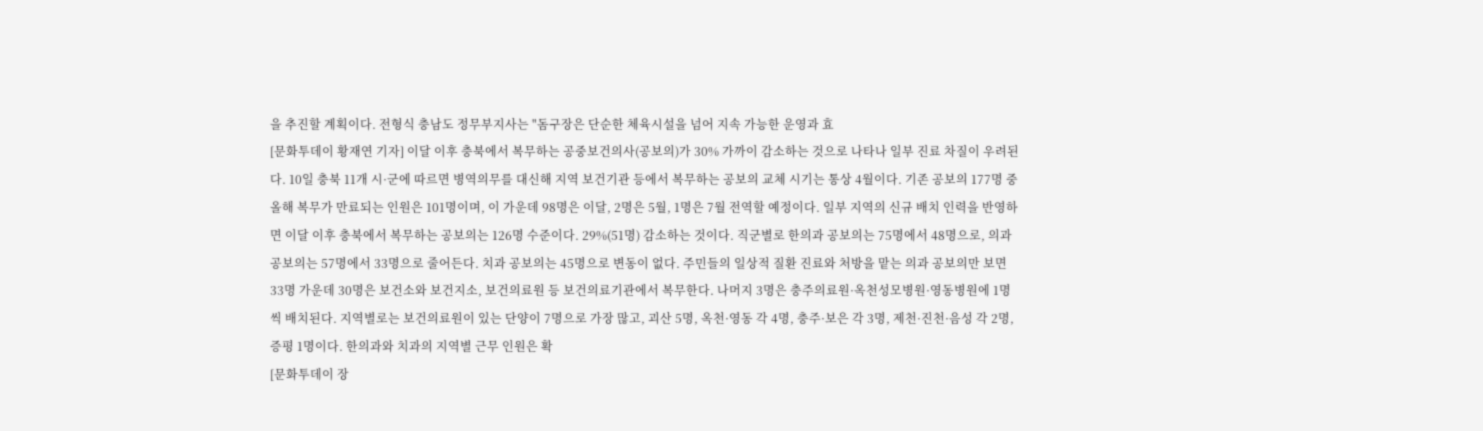을 추진할 계획이다. 전형식 충남도 정무부지사는 "돔구장은 단순한 체육시설을 넘어 지속 가능한 운영과 효
[문화투데이 황재연 기자] 이달 이후 충북에서 복무하는 공중보건의사(공보의)가 30% 가까이 감소하는 것으로 나타나 일부 진료 차질이 우려된다. 10일 충북 11개 시·군에 따르면 병역의무를 대신해 지역 보건기관 등에서 복무하는 공보의 교체 시기는 통상 4월이다. 기존 공보의 177명 중 올해 복무가 만료되는 인원은 101명이며, 이 가운데 98명은 이달, 2명은 5월, 1명은 7월 전역할 예정이다. 일부 지역의 신규 배치 인력을 반영하면 이달 이후 충북에서 복무하는 공보의는 126명 수준이다. 29%(51명) 감소하는 것이다. 직군별로 한의과 공보의는 75명에서 48명으로, 의과 공보의는 57명에서 33명으로 줄어든다. 치과 공보의는 45명으로 변동이 없다. 주민들의 일상적 질환 진료와 처방을 맡는 의과 공보의만 보면 33명 가운데 30명은 보건소와 보건지소, 보건의료원 등 보건의료기관에서 복무한다. 나머지 3명은 충주의료원·옥천성모병원·영동병원에 1명씩 배치된다. 지역별로는 보건의료원이 있는 단양이 7명으로 가장 많고, 괴산 5명, 옥천·영동 각 4명, 충주·보은 각 3명, 제천·진천·음성 각 2명, 증평 1명이다. 한의과와 치과의 지역별 근무 인원은 확
[문화투데이 장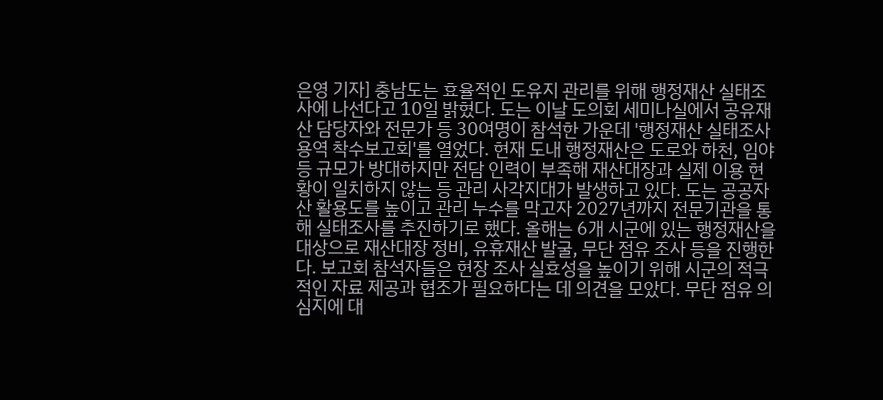은영 기자] 충남도는 효율적인 도유지 관리를 위해 행정재산 실태조사에 나선다고 10일 밝혔다. 도는 이날 도의회 세미나실에서 공유재산 담당자와 전문가 등 30여명이 참석한 가운데 '행정재산 실태조사 용역 착수보고회'를 열었다. 현재 도내 행정재산은 도로와 하천, 임야 등 규모가 방대하지만 전담 인력이 부족해 재산대장과 실제 이용 현황이 일치하지 않는 등 관리 사각지대가 발생하고 있다. 도는 공공자산 활용도를 높이고 관리 누수를 막고자 2027년까지 전문기관을 통해 실태조사를 추진하기로 했다. 올해는 6개 시군에 있는 행정재산을 대상으로 재산대장 정비, 유휴재산 발굴, 무단 점유 조사 등을 진행한다. 보고회 참석자들은 현장 조사 실효성을 높이기 위해 시군의 적극적인 자료 제공과 협조가 필요하다는 데 의견을 모았다. 무단 점유 의심지에 대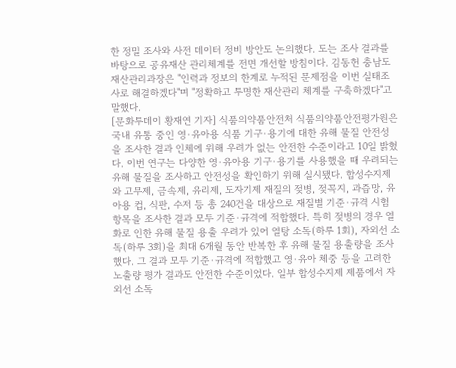한 정밀 조사와 사전 데이터 정비 방안도 논의했다. 도는 조사 결과를 바탕으로 공유재산 관리체계를 전면 개선할 방침이다. 김동헌 충남도 재산관리과장은 "인력과 정보의 한계로 누적된 문제점을 이번 실태조사로 해결하겠다"며 "정확하고 투명한 재산관리 체계를 구축하겠다"고 말했다.
[문화투데이 황재연 기자] 식품의약품안전처 식품의약품안전평가원은 국내 유통 중인 영·유아용 식품 기구·용기에 대한 유해 물질 안전성을 조사한 결과 인체에 위해 우려가 없는 안전한 수준이라고 10일 밝혔다. 이번 연구는 다양한 영·유아용 기구·용기를 사용했을 때 우려되는 유해 물질을 조사하고 안전성을 확인하기 위해 실시됐다. 합성수지제와 고무제, 금속제, 유리제, 도자기제 재질의 젖병, 젖꼭지, 과즙망, 유아용 컵, 식판, 수저 등 총 240건을 대상으로 재질별 기준·규격 시험 항목을 조사한 결과 모두 기준·규격에 적합했다. 특히 젖병의 경우 열화로 인한 유해 물질 용출 우려가 있어 열탕 소독(하루 1회), 자외선 소독(하루 3회)을 최대 6개월 동안 반복한 후 유해 물질 용출량을 조사했다. 그 결과 모두 기준·규격에 적합했고 영·유아 체중 등을 고려한 노출량 평가 결과도 안전한 수준이었다. 일부 합성수지제 제품에서 자외선 소독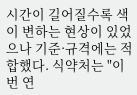시간이 길어질수록 색이 변하는 현상이 있었으나 기준·규격에는 적합했다. 식약처는 "이번 연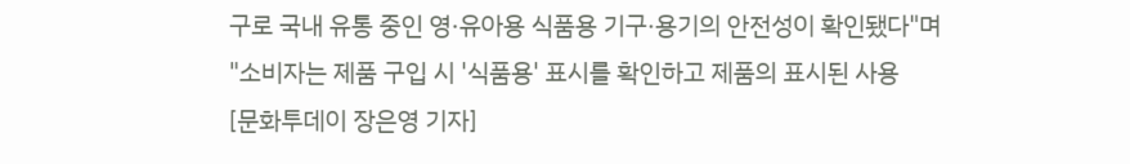구로 국내 유통 중인 영·유아용 식품용 기구·용기의 안전성이 확인됐다"며 "소비자는 제품 구입 시 '식품용' 표시를 확인하고 제품의 표시된 사용
[문화투데이 장은영 기자]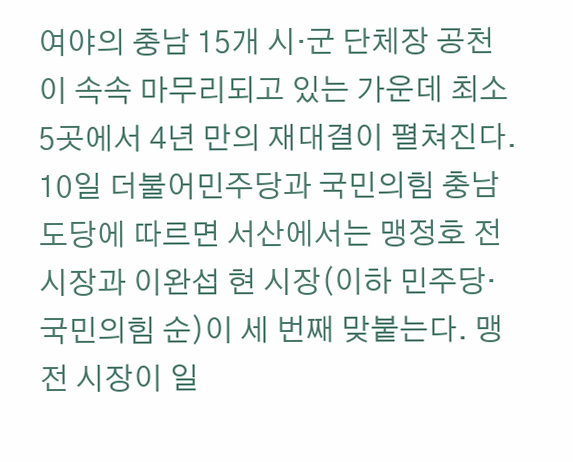여야의 충남 15개 시·군 단체장 공천이 속속 마무리되고 있는 가운데 최소 5곳에서 4년 만의 재대결이 펼쳐진다. 10일 더불어민주당과 국민의힘 충남도당에 따르면 서산에서는 맹정호 전 시장과 이완섭 현 시장(이하 민주당·국민의힘 순)이 세 번째 맞붙는다. 맹 전 시장이 일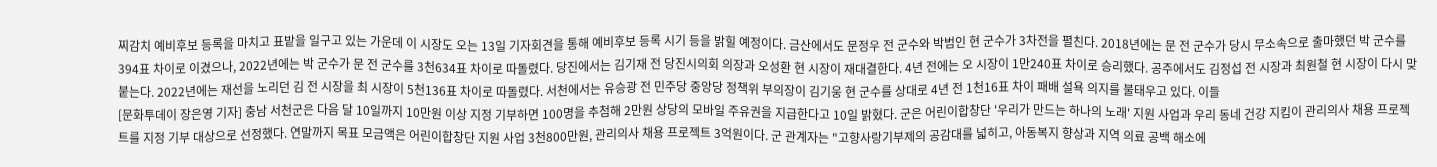찌감치 예비후보 등록을 마치고 표밭을 일구고 있는 가운데 이 시장도 오는 13일 기자회견을 통해 예비후보 등록 시기 등을 밝힐 예정이다. 금산에서도 문정우 전 군수와 박범인 현 군수가 3차전을 펼친다. 2018년에는 문 전 군수가 당시 무소속으로 출마했던 박 군수를 394표 차이로 이겼으나, 2022년에는 박 군수가 문 전 군수를 3천634표 차이로 따돌렸다. 당진에서는 김기재 전 당진시의회 의장과 오성환 현 시장이 재대결한다. 4년 전에는 오 시장이 1만240표 차이로 승리했다. 공주에서도 김정섭 전 시장과 최원철 현 시장이 다시 맞붙는다. 2022년에는 재선을 노리던 김 전 시장을 최 시장이 5천136표 차이로 따돌렸다. 서천에서는 유승광 전 민주당 중앙당 정책위 부의장이 김기웅 현 군수를 상대로 4년 전 1천16표 차이 패배 설욕 의지를 불태우고 있다. 이들
[문화투데이 장은영 기자] 충남 서천군은 다음 달 10일까지 10만원 이상 지정 기부하면 100명을 추첨해 2만원 상당의 모바일 주유권을 지급한다고 10일 밝혔다. 군은 어린이합창단 '우리가 만드는 하나의 노래' 지원 사업과 우리 동네 건강 지킴이 관리의사 채용 프로젝트를 지정 기부 대상으로 선정했다. 연말까지 목표 모금액은 어린이합창단 지원 사업 3천800만원, 관리의사 채용 프로젝트 3억원이다. 군 관계자는 "고향사랑기부제의 공감대를 넓히고, 아동복지 향상과 지역 의료 공백 해소에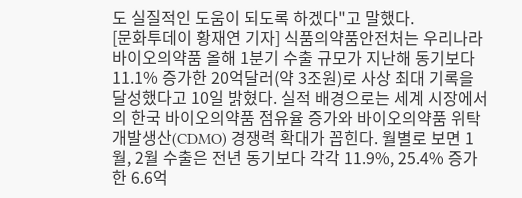도 실질적인 도움이 되도록 하겠다"고 말했다.
[문화투데이 황재연 기자] 식품의약품안전처는 우리나라 바이오의약품 올해 1분기 수출 규모가 지난해 동기보다 11.1% 증가한 20억달러(약 3조원)로 사상 최대 기록을 달성했다고 10일 밝혔다. 실적 배경으로는 세계 시장에서의 한국 바이오의약품 점유율 증가와 바이오의약품 위탁개발생산(CDMO) 경쟁력 확대가 꼽힌다. 월별로 보면 1월, 2월 수출은 전년 동기보다 각각 11.9%, 25.4% 증가한 6.6억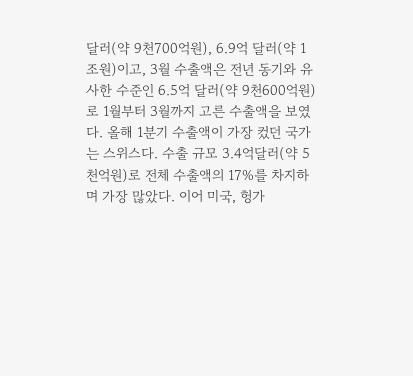달러(약 9천700억원), 6.9억 달러(약 1조원)이고, 3월 수출액은 전년 동기와 유사한 수준인 6.5억 달러(약 9천600억원)로 1월부터 3월까지 고른 수출액을 보였다. 올해 1분기 수출액이 가장 컸던 국가는 스위스다. 수출 규모 3.4억달러(약 5천억원)로 전체 수출액의 17%를 차지하며 가장 많았다. 이어 미국, 헝가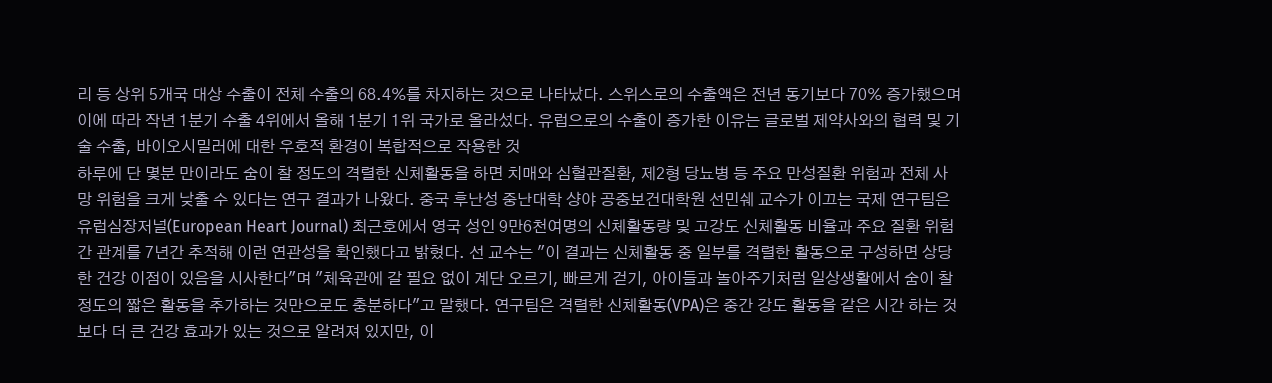리 등 상위 5개국 대상 수출이 전체 수출의 68.4%를 차지하는 것으로 나타났다. 스위스로의 수출액은 전년 동기보다 70% 증가했으며 이에 따라 작년 1분기 수출 4위에서 올해 1분기 1위 국가로 올라섰다. 유럽으로의 수출이 증가한 이유는 글로벌 제약사와의 협력 및 기술 수출, 바이오시밀러에 대한 우호적 환경이 복합적으로 작용한 것
하루에 단 몇분 만이라도 숨이 찰 정도의 격렬한 신체활동을 하면 치매와 심혈관질환, 제2형 당뇨병 등 주요 만성질환 위험과 전체 사망 위험을 크게 낮출 수 있다는 연구 결과가 나왔다. 중국 후난성 중난대학 샹야 공중보건대학원 선민쉐 교수가 이끄는 국제 연구팀은 유럽심장저널(European Heart Journal) 최근호에서 영국 성인 9만6천여명의 신체활동량 및 고강도 신체활동 비율과 주요 질환 위험 간 관계를 7년간 추적해 이런 연관성을 확인했다고 밝혔다. 선 교수는 "이 결과는 신체활동 중 일부를 격렬한 활동으로 구성하면 상당한 건강 이점이 있음을 시사한다"며 "체육관에 갈 필요 없이 계단 오르기, 빠르게 걷기, 아이들과 놀아주기처럼 일상생활에서 숨이 찰 정도의 짧은 활동을 추가하는 것만으로도 충분하다"고 말했다. 연구팀은 격렬한 신체활동(VPA)은 중간 강도 활동을 같은 시간 하는 것보다 더 큰 건강 효과가 있는 것으로 알려져 있지만, 이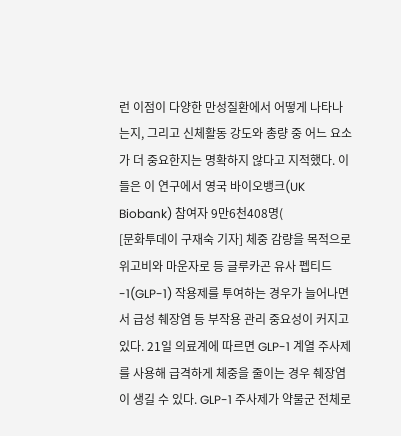런 이점이 다양한 만성질환에서 어떻게 나타나는지, 그리고 신체활동 강도와 총량 중 어느 요소가 더 중요한지는 명확하지 않다고 지적했다. 이들은 이 연구에서 영국 바이오뱅크(UK Biobank) 참여자 9만6천408명(
[문화투데이 구재숙 기자] 체중 감량을 목적으로 위고비와 마운자로 등 글루카곤 유사 펩티드-1(GLP-1) 작용제를 투여하는 경우가 늘어나면서 급성 췌장염 등 부작용 관리 중요성이 커지고 있다. 21일 의료계에 따르면 GLP-1 계열 주사제를 사용해 급격하게 체중을 줄이는 경우 췌장염이 생길 수 있다. GLP-1 주사제가 약물군 전체로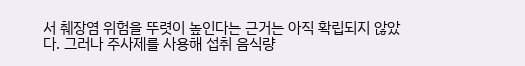서 췌장염 위험을 뚜렷이 높인다는 근거는 아직 확립되지 않았다. 그러나 주사제를 사용해 섭취 음식량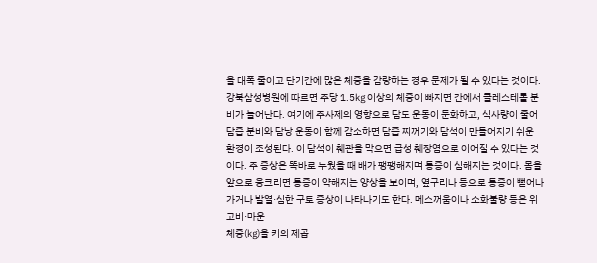을 대폭 줄이고 단기간에 많은 체중을 감량하는 경우 문제가 될 수 있다는 것이다. 강북삼성병원에 따르면 주당 1.5㎏ 이상의 체중이 빠지면 간에서 콜레스테롤 분비가 늘어난다. 여기에 주사제의 영향으로 담도 운동이 둔화하고, 식사량이 줄어 담즙 분비와 담낭 운동이 함께 감소하면 담즙 찌꺼기와 담석이 만들어지기 쉬운 환경이 조성된다. 이 담석이 췌관을 막으면 급성 췌장염으로 이어질 수 있다는 것이다. 주 증상은 똑바로 누웠을 때 배가 팽팽해지며 통증이 심해지는 것이다. 몸을 앞으로 웅크리면 통증이 약해지는 양상을 보이며, 옆구리나 등으로 통증이 뻗어나가거나 발열·심한 구토 증상이 나타나기도 한다. 메스꺼움이나 소화불량 등은 위고비·마운
체중(㎏)을 키의 제곱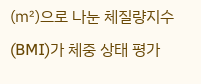(㎡)으로 나눈 체질량지수(BMI)가 체중 상태 평가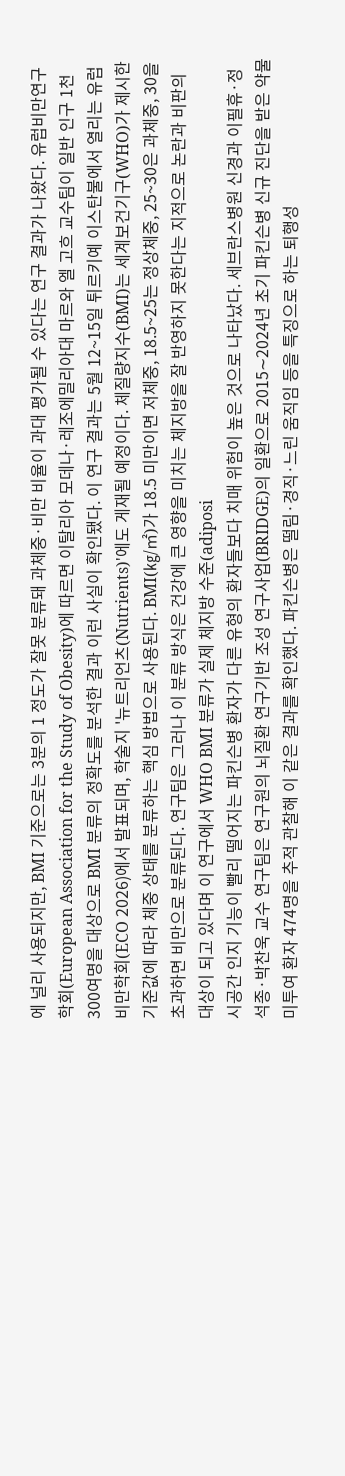에 널리 사용되지만, BMI 기준으로는 3분의 1 정도가 잘못 분류돼 과체중·비만 비율이 과대 평가될 수 있다는 연구 결과가 나왔다. 유럽비만연구학회(European Association for the Study of Obesity)에 따르면 이탈리아 모데나·레조에밀리아대 마르와 엘 고흐 교수팀이 일반 인구 1천300여명을 대상으로 BMI 분류의 정확도를 분석한 결과 이런 사실이 확인됐다. 이 연구 결과는 5월 12~15일 튀르키예 이스탄불에서 열리는 유럽비만학회(ECO 2026)에서 발표되며, 학술지 '뉴트리언츠(Nutrients)'에도 게재될 예정이다. 체질량지수(BMI)는 세계보건기구(WHO)가 제시한 기준값에 따라 체중 상태를 분류하는 핵심 방법으로 사용된다. BMI(㎏/㎡)가 18.5 미만이면 저체중, 18.5~25는 정상체중, 25~30은 과체중, 30을 초과하면 비만으로 분류된다. 연구팀은 그러나 이 분류 방식은 건강에 큰 영향을 미치는 체지방을 잘 반영하지 못한다는 지적으로 논란과 비판의 대상이 되고 있다며 이 연구에서 WHO BMI 분류가 실제 체지방 수준(adiposi
시공간 인지 기능이 빨리 떨어지는 파킨슨병 환자가 다른 유형의 환자들보다 치매 위험이 높은 것으로 나타났다. 세브란스병원 신경과 이필휴·정석종·박찬욱 교수 연구팀은 연구원의 뇌질환 연구기반 조성 연구사업(BRIDGE)의 일환으로 2015∼2024년 초기 파킨슨병 신규 진단을 받은 약물 미투여 환자 474명을 추적 관찰해 이 같은 결과를 확인했다. 파킨슨병은 떨림·경직·느린 움직임 등을 특징으로 하는 퇴행성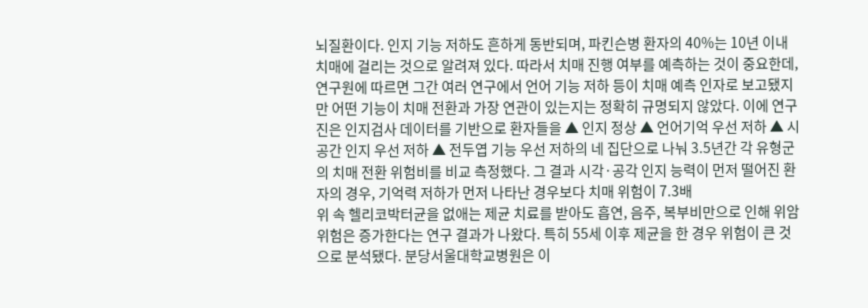뇌질환이다. 인지 기능 저하도 흔하게 동반되며, 파킨슨병 환자의 40%는 10년 이내 치매에 걸리는 것으로 알려져 있다. 따라서 치매 진행 여부를 예측하는 것이 중요한데, 연구원에 따르면 그간 여러 연구에서 언어 기능 저하 등이 치매 예측 인자로 보고됐지만 어떤 기능이 치매 전환과 가장 연관이 있는지는 정확히 규명되지 않았다. 이에 연구진은 인지검사 데이터를 기반으로 환자들을 ▲ 인지 정상 ▲ 언어기억 우선 저하 ▲ 시공간 인지 우선 저하 ▲ 전두엽 기능 우선 저하의 네 집단으로 나눠 3.5년간 각 유형군의 치매 전환 위험비를 비교 측정했다. 그 결과 시각·공각 인지 능력이 먼저 떨어진 환자의 경우, 기억력 저하가 먼저 나타난 경우보다 치매 위험이 7.3배
위 속 헬리코박터균을 없애는 제균 치료를 받아도 흡연, 음주, 복부비만으로 인해 위암 위험은 증가한다는 연구 결과가 나왔다. 특히 55세 이후 제균을 한 경우 위험이 큰 것으로 분석됐다. 분당서울대학교병원은 이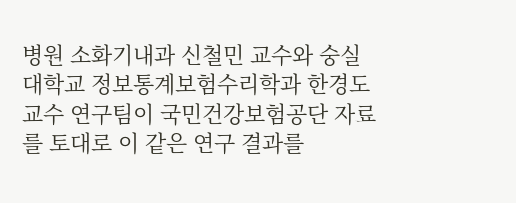병원 소화기내과 신철민 교수와 숭실대학교 정보통계보험수리학과 한경도 교수 연구팀이 국민건강보험공단 자료를 토대로 이 같은 연구 결과를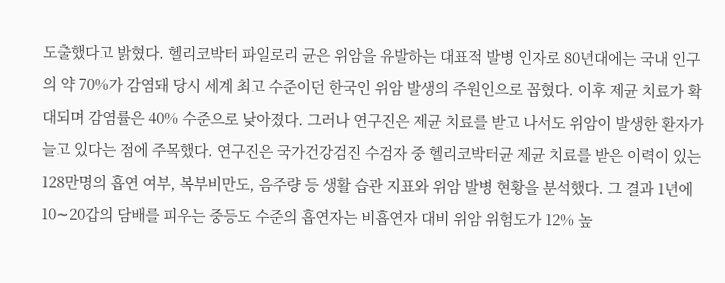도출했다고 밝혔다. 헬리코박터 파일로리 균은 위암을 유발하는 대표적 발병 인자로 80년대에는 국내 인구의 약 70%가 감염돼 당시 세계 최고 수준이던 한국인 위암 발생의 주원인으로 꼽혔다. 이후 제균 치료가 확대되며 감염률은 40% 수준으로 낮아졌다. 그러나 연구진은 제균 치료를 받고 나서도 위암이 발생한 환자가 늘고 있다는 점에 주목했다. 연구진은 국가건강검진 수검자 중 헬리코박터균 제균 치료를 받은 이력이 있는 128만명의 흡연 여부, 복부비만도, 음주량 등 생활 습관 지표와 위암 발병 현황을 분석했다. 그 결과 1년에 10∼20갑의 담배를 피우는 중등도 수준의 흡연자는 비흡연자 대비 위암 위험도가 12% 높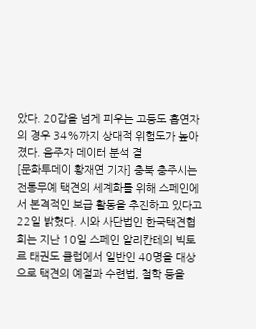았다. 20갑을 넘게 피우는 고등도 흡연자의 경우 34%까지 상대적 위험도가 높아졌다. 음주자 데이터 분석 결
[문화투데이 황재연 기자] 충북 충주시는 전통무예 택견의 세계화를 위해 스페인에서 본격적인 보급 활동을 추진하고 있다고 22일 밝혔다. 시와 사단법인 한국택견협회는 지난 10일 스페인 알리칸테의 빅토르 태권도 클럽에서 일반인 40명을 대상으로 택견의 예절과 수련법, 철학 등을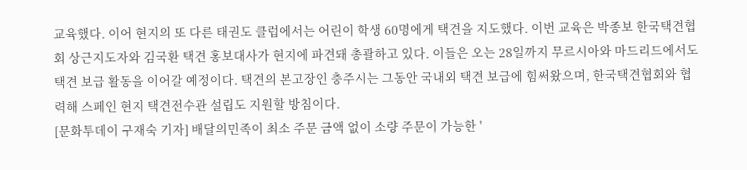교육했다. 이어 현지의 또 다른 태권도 클럽에서는 어린이 학생 60명에게 택견을 지도했다. 이번 교육은 박종보 한국택견협회 상근지도자와 김국환 택견 홍보대사가 현지에 파견돼 총괄하고 있다. 이들은 오는 28일까지 무르시아와 마드리드에서도 택견 보급 활동을 이어갈 예정이다. 택견의 본고장인 충주시는 그동안 국내외 택견 보급에 힘써왔으며, 한국택견협회와 협력해 스페인 현지 택견전수관 설립도 지원할 방침이다.
[문화투데이 구재숙 기자] 배달의민족이 최소 주문 금액 없이 소량 주문이 가능한 '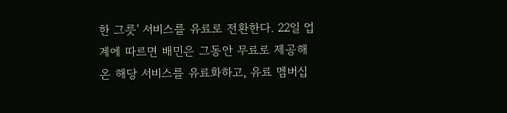한 그릇' 서비스를 유료로 전환한다. 22일 업계에 따르면 배민은 그동안 무료로 제공해 온 해당 서비스를 유료화하고, 유료 멤버십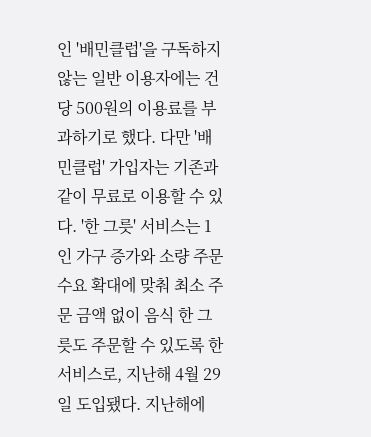인 '배민클럽'을 구독하지 않는 일반 이용자에는 건당 500원의 이용료를 부과하기로 했다. 다만 '배민클럽' 가입자는 기존과 같이 무료로 이용할 수 있다. '한 그릇' 서비스는 1인 가구 증가와 소량 주문 수요 확대에 맞춰 최소 주문 금액 없이 음식 한 그릇도 주문할 수 있도록 한 서비스로, 지난해 4월 29일 도입됐다. 지난해에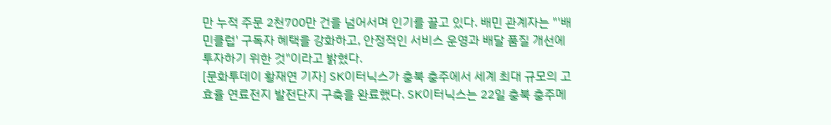만 누적 주문 2천700만 건을 넘어서며 인기를 끌고 있다. 배민 관계자는 "'배민클럽' 구독자 혜택을 강화하고, 안정적인 서비스 운영과 배달 품질 개선에 투자하기 위한 것"이라고 밝혔다.
[문화투데이 황재연 기자] SK이터닉스가 충북 충주에서 세계 최대 규모의 고효율 연료전지 발전단지 구축을 완료했다. SK이터닉스는 22일 충북 충주메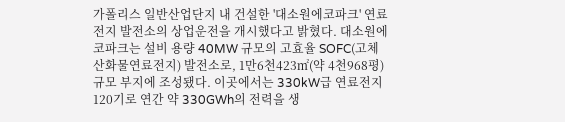가폴리스 일반산업단지 내 건설한 '대소원에코파크' 연료전지 발전소의 상업운전을 개시했다고 밝혔다. 대소원에코파크는 설비 용량 40MW 규모의 고효율 SOFC(고체산화물연료전지) 발전소로, 1만6천423㎡(약 4천968평) 규모 부지에 조성됐다. 이곳에서는 330kW급 연료전지 120기로 연간 약 330GWh의 전력을 생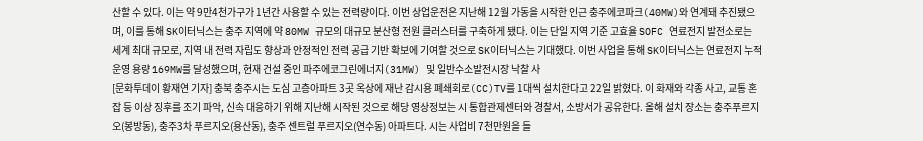산할 수 있다. 이는 약 9만4천가구가 1년간 사용할 수 있는 전력량이다. 이번 상업운전은 지난해 12월 가동을 시작한 인근 충주에코파크(40MW)와 연계돼 추진됐으며, 이를 통해 SK이터닉스는 충주 지역에 약 80MW 규모의 대규모 분산형 전원 클러스터를 구축하게 됐다. 이는 단일 지역 기준 고효율 SOFC 연료전지 발전소로는 세계 최대 규모로, 지역 내 전력 자립도 향상과 안정적인 전력 공급 기반 확보에 기여할 것으로 SK이터닉스는 기대했다. 이번 사업을 통해 SK이터닉스는 연료전지 누적 운영 용량 169MW를 달성했으며, 현재 건설 중인 파주에코그린에너지(31MW) 및 일반수소발전시장 낙찰 사
[문화투데이 황재연 기자] 충북 충주시는 도심 고층아파트 3곳 옥상에 재난 감시용 폐쇄회로(CC)TV를 1대씩 설치한다고 22일 밝혔다. 이 화재와 각종 사고, 교통 혼잡 등 이상 징후를 조기 파악, 신속 대응하기 위해 지난해 시작된 것으로 해당 영상정보는 시 통합관제센터와 경찰서, 소방서가 공유한다. 올해 설치 장소는 충주푸르지오(봉방동), 충주3차 푸르지오(용산동), 충주 센트럴 푸르지오(연수동) 아파트다. 시는 사업비 7천만원을 들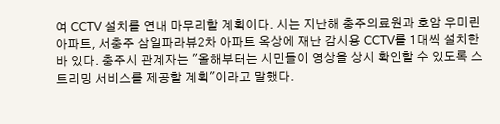여 CCTV 설치를 연내 마무리할 계획이다. 시는 지난해 충주의료원과 호암 우미린 아파트, 서충주 삼일파라뷰2차 아파트 옥상에 재난 감시용 CCTV를 1대씩 설치한 바 있다. 충주시 관계자는 "올해부터는 시민들이 영상을 상시 확인할 수 있도록 스트리밍 서비스를 제공할 계획"이라고 말했다.